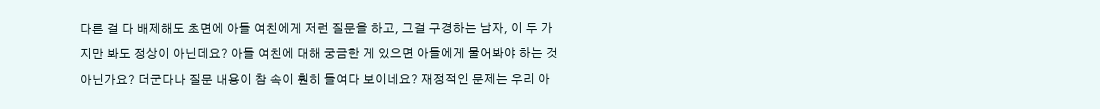다른 걸 다 배제해도 초면에 아들 여친에게 저런 질문을 하고, 그걸 구경하는 남자, 이 두 가지만 봐도 정상이 아닌데요? 아들 여친에 대해 궁금한 게 있으면 아들에게 물어봐야 하는 것 아닌가요? 더군다나 질문 내용이 참 속이 훤히 들여다 보이네요? 재정적인 문제는 우리 아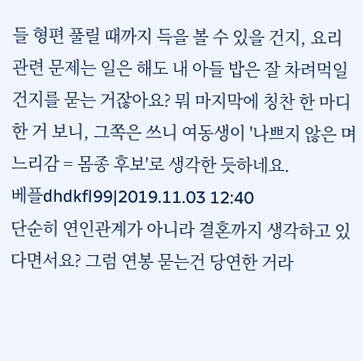들 형편 풀릴 때까지 득을 볼 수 있을 건지, 요리 관련 문제는 일은 해도 내 아들 밥은 잘 차려먹일 건지를 묻는 거잖아요? 뭐 마지막에 칭찬 한 마디 한 거 보니, 그쪽은 쓰니 여동생이 '나쁘지 않은 며느리감 = 몸종 후보'로 생각한 듯하네요.
베플dhdkfl99|2019.11.03 12:40
단순히 연인관계가 아니라 결혼까지 생각하고 있다면서요? 그럼 연봉 묻는건 당연한 거라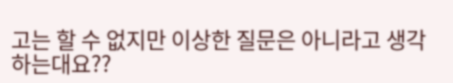고는 할 수 없지만 이상한 질문은 아니라고 생각하는대요??